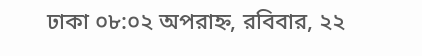ঢাকা ০৮:০২ অপরাহ্ন, রবিবার, ২২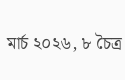মার্চ ২০২৬, ৮ চৈত্র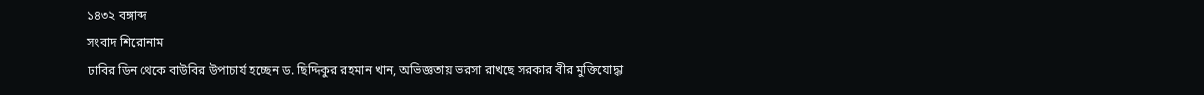১৪৩২ বঙ্গাব্দ
সংবাদ শিরোনাম
ঢাবির ডিন থেকে বাউবির উপাচার্য হচ্ছেন ড. ছিদ্দিকুর রহমান খান, অভিজ্ঞতায় ভরসা রাখছে সরকার বীর মুক্তিযোদ্ধা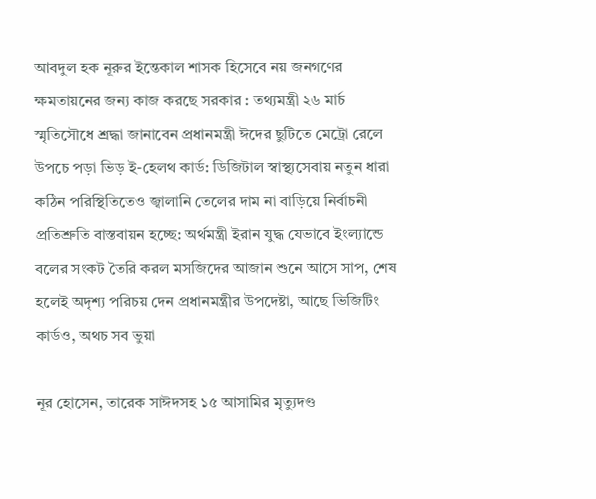আবদুল হক নূরুর ইন্তেকাল শাসক হিসেবে নয় জনগণের ক্ষমতায়নের জন্য কাজ করছে সরকার : তথ্যমন্ত্রী ২৬ মার্চ স্মৃতিসৌধে শ্রদ্ধা জানাবেন প্রধানমন্ত্রী ঈদের ছুটিতে মেট্রো রেলে উপচে পড়া ভিড় ই-হেলথ কার্ড: ডিজিটাল স্বাস্থ্যসেবায় নতুন ধারা কঠিন পরিস্থিতিতেও জ্বালানি তেলের দাম না বাড়িয়ে নির্বাচনী প্রতিশ্রুতি বাস্তবায়ন হচ্ছে: অর্থমন্ত্রী ইরান যুদ্ধ যেভাবে ইংল্যান্ডে বলের সংকট তৈরি করল মসজিদের আজান শুনে আসে সাপ, শেষ হলেই অদৃশ্য পরিচয় দেন প্রধানমন্ত্রীর উপদেষ্টা, আছে ভিজিটিং কার্ডও, অথচ সব ভুয়া

নূর হোসেন, তারেক সাঈদসহ ১৫ আসামির মৃত্যুদণ্ড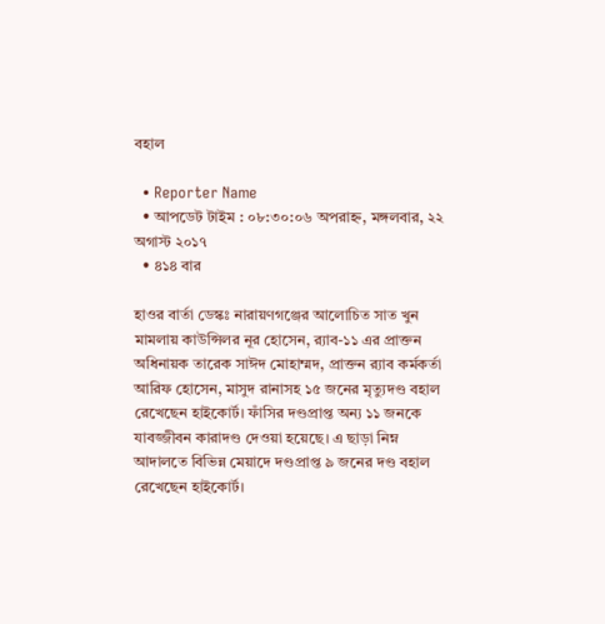বহাল

  • Reporter Name
  • আপডেট টাইম : ০৮:৩০:০৬ অপরাহ্ন, মঙ্গলবার, ২২ অগাস্ট ২০১৭
  • ৪১৪ বার

হাওর বার্তা ডেস্কঃ নারায়ণগঞ্জের আলোচিত সাত খুন মামলায় কাউন্সিলর নূর হোসেন, র‌্যাব-১১ এর প্রাক্তন অধিনায়ক তারেক সাঈদ মোহাম্মদ, প্রাক্তন র‌্যাব কর্মকর্তা আরিফ হোসেন, মাসুদ রানাসহ ১৫ জনের মৃত্যুদণ্ড বহাল রেখেছেন হাইকোর্ট। ফাঁসির দণ্ডপ্রাপ্ত অন্য ১১ জনকে যাবজ্জীবন কারাদণ্ড দেওয়া হয়েছে। এ ছাড়া নিম্ন আদালতে বিভিন্ন মেয়াদে দণ্ডপ্রাপ্ত ৯ জনের দণ্ড বহাল রেখেছেন হাইকোর্ট।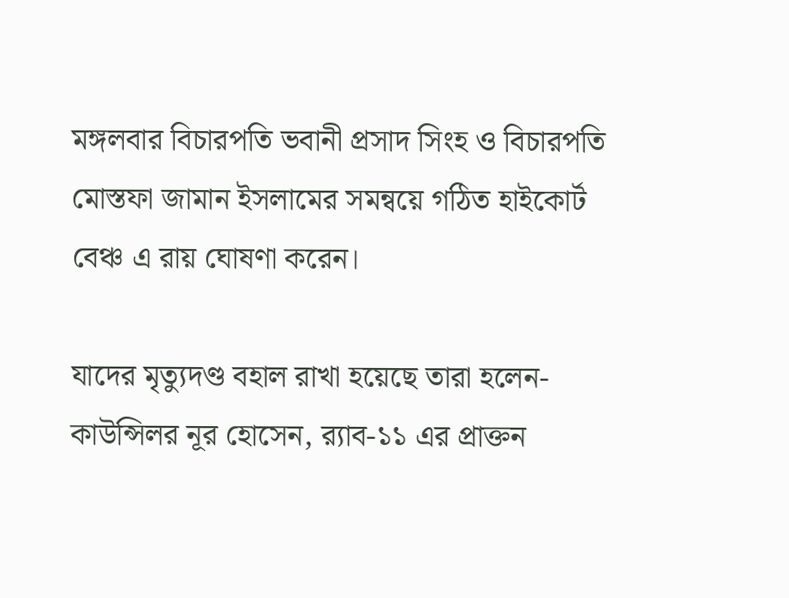মঙ্গলবার বিচারপতি ভবানী প্রসাদ সিংহ ও বিচারপতি মোস্তফা জামান ইসলামের সমন্বয়ে গঠিত হাইকোর্ট বেঞ্চ এ রায় ঘোষণা করেন।

যাদের মৃত্যুদণ্ড বহাল রাখা হয়েছে তারা হলেন- কাউন্সিলর নূর হোসেন, র‌্যাব-১১ এর প্রাক্তন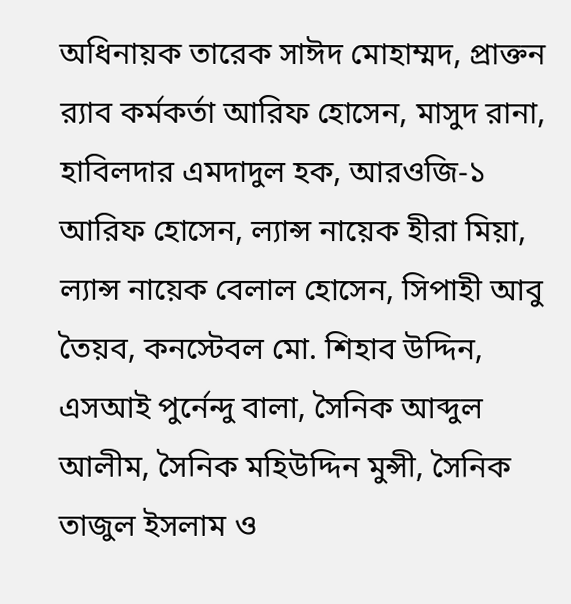অধিনায়ক তারেক সাঈদ মোহাম্মদ, প্রাক্তন র‌্যাব কর্মকর্তা আরিফ হোসেন, মাসুদ রানা, হাবিলদার এমদাদুল হক, আরওজি-১ আরিফ হোসেন, ল্যান্স নায়েক হীরা মিয়া, ল্যান্স নায়েক বেলাল হোসেন, সিপাহী আবু তৈয়ব, কনস্টেবল মো. শিহাব উদ্দিন, এসআই পুর্নেন্দু বালা, সৈনিক আব্দুল আলীম, সৈনিক মহিউদ্দিন মুন্সী, সৈনিক তাজুল ইসলাম ও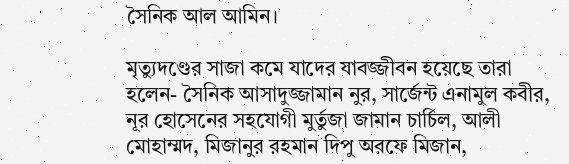সৈনিক আল আমিন।

মৃত্যুদণ্ডের সাজা কমে যাদের যাবজ্জীবন হয়েছে তারা হলেন- সৈনিক আসাদুজ্জামান নুর, সার্জেন্ট এনামুল কবীর, নূর হোসেনের সহযোগী মুর্তুজা জামান চার্চিল, আলী মোহাম্মদ, মিজানুর রহমান দিপু অরফে মিজান,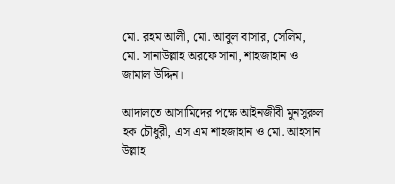মো. রহম আলী, মো. আবুল বাসার, সেলিম, মো. সানাউল্লাহ অরফে সানা, শাহজাহান ও জামাল উদ্দিন।

আদালতে আসামিদের পক্ষে আইনজীবী মুনসুরুল হক চৌধুরী, এস এম শাহজাহান ও মো. আহসান উল্লাহ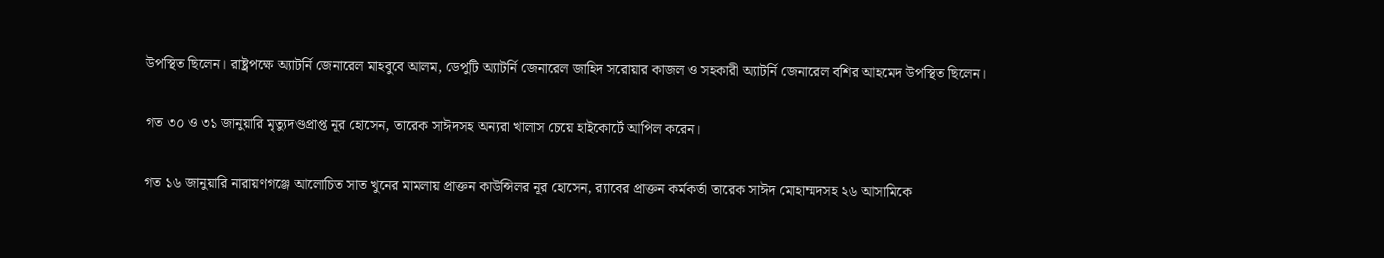উপস্থিত ছিলেন। রাষ্ট্রপক্ষে অ্যাটর্নি জেনারেল মাহবুবে আলম, ডেপুটি অ্যাটর্নি জেনারেল জাহিদ সরোয়ার কাজল ও সহকারী অ্যাটর্নি জেনারেল বশির আহমেদ উপস্থিত ছিলেন।

গত ৩০ ও ৩১ জানুয়ারি মৃত্যুদণ্ডপ্রাপ্ত নূর হোসেন, তারেক সাঈদসহ অন্যরা খালাস চেয়ে হাইকোর্টে আপিল করেন।

গত ১৬ জানুয়ারি নারায়ণগঞ্জে আলোচিত সাত খুনের মামলায় প্রাক্তন কাউন্সিলর নূর হোসেন, র‌্যাবের প্রাক্তন কর্মকর্তা তারেক সাঈদ মোহাম্মদসহ ২৬ আসামিকে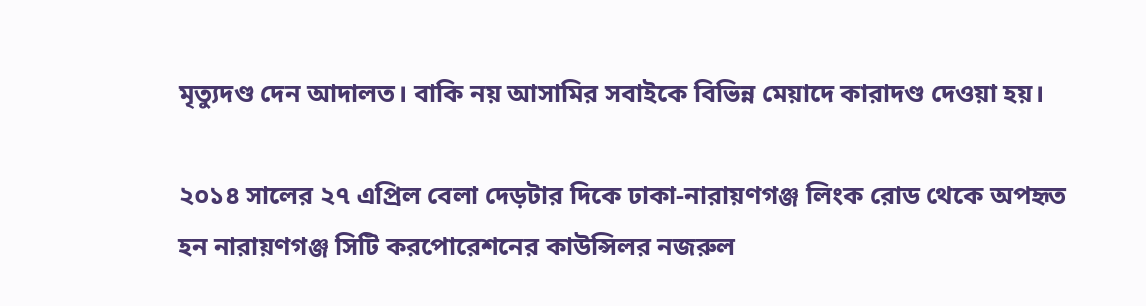মৃত্যুদণ্ড দেন আদালত। বাকি নয় আসামির সবাইকে বিভিন্ন মেয়াদে কারাদণ্ড দেওয়া হয়।

২০১৪ সালের ২৭ এপ্রিল বেলা দেড়টার দিকে ঢাকা-নারায়ণগঞ্জ লিংক রোড থেকে অপহৃত হন নারায়ণগঞ্জ সিটি করপোরেশনের কাউন্সিলর নজরুল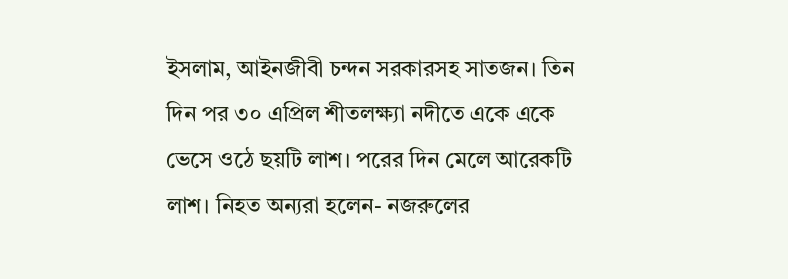ইসলাম, আইনজীবী চন্দন সরকারসহ সাতজন। তিন দিন পর ৩০ এপ্রিল শীতলক্ষ্যা নদীতে একে একে ভেসে ওঠে ছয়টি লাশ। পরের দিন মেলে আরেকটি লাশ। নিহত অন্যরা হলেন- নজরুলের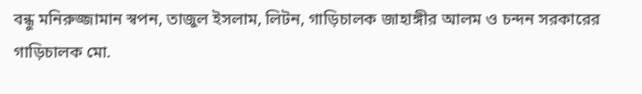বন্ধু মনিরুজ্জামান স্বপন, তাজুল ইসলাম, লিটন, গাড়িচালক জাহাঙ্গীর আলম ও চন্দন সরকারের গাড়িচালক মো.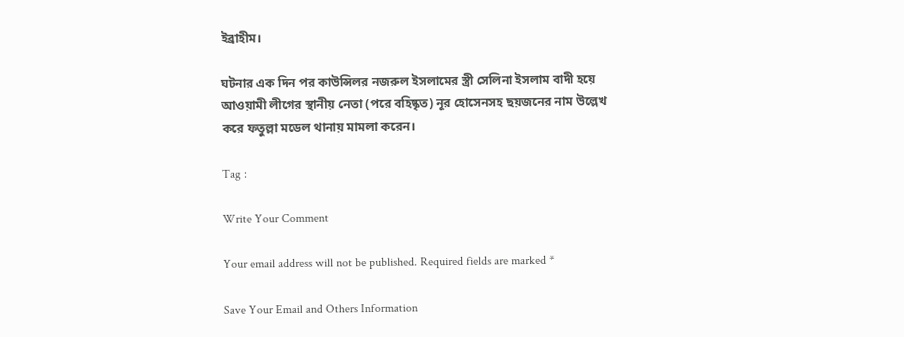ইব্রাহীম।

ঘটনার এক দিন পর কাউন্সিলর নজরুল ইসলামের স্ত্রী সেলিনা ইসলাম বাদী হয়ে আওয়ামী লীগের স্থানীয় নেতা (পরে বহিষ্কৃত) নূর হোসেনসহ ছয়জনের নাম উল্লেখ করে ফতুল্লা মডেল থানায় মামলা করেন।

Tag :

Write Your Comment

Your email address will not be published. Required fields are marked *

Save Your Email and Others Information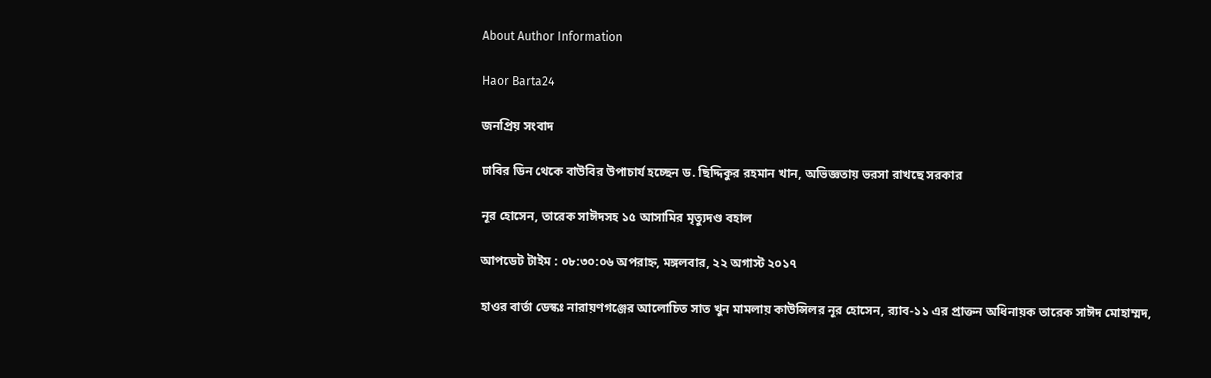About Author Information

Haor Barta24

জনপ্রিয় সংবাদ

ঢাবির ডিন থেকে বাউবির উপাচার্য হচ্ছেন ড. ছিদ্দিকুর রহমান খান, অভিজ্ঞতায় ভরসা রাখছে সরকার

নূর হোসেন, তারেক সাঈদসহ ১৫ আসামির মৃত্যুদণ্ড বহাল

আপডেট টাইম : ০৮:৩০:০৬ অপরাহ্ন, মঙ্গলবার, ২২ অগাস্ট ২০১৭

হাওর বার্তা ডেস্কঃ নারায়ণগঞ্জের আলোচিত সাত খুন মামলায় কাউন্সিলর নূর হোসেন, র‌্যাব-১১ এর প্রাক্তন অধিনায়ক তারেক সাঈদ মোহাম্মদ,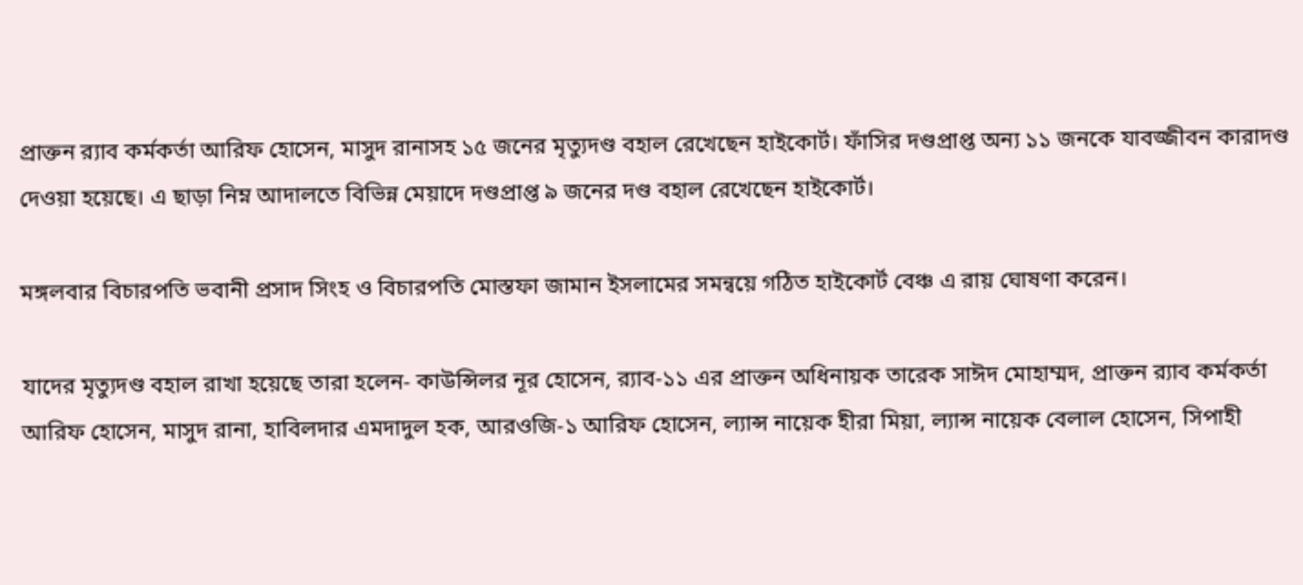প্রাক্তন র‌্যাব কর্মকর্তা আরিফ হোসেন, মাসুদ রানাসহ ১৫ জনের মৃত্যুদণ্ড বহাল রেখেছেন হাইকোর্ট। ফাঁসির দণ্ডপ্রাপ্ত অন্য ১১ জনকে যাবজ্জীবন কারাদণ্ড দেওয়া হয়েছে। এ ছাড়া নিম্ন আদালতে বিভিন্ন মেয়াদে দণ্ডপ্রাপ্ত ৯ জনের দণ্ড বহাল রেখেছেন হাইকোর্ট।

মঙ্গলবার বিচারপতি ভবানী প্রসাদ সিংহ ও বিচারপতি মোস্তফা জামান ইসলামের সমন্বয়ে গঠিত হাইকোর্ট বেঞ্চ এ রায় ঘোষণা করেন।

যাদের মৃত্যুদণ্ড বহাল রাখা হয়েছে তারা হলেন- কাউন্সিলর নূর হোসেন, র‌্যাব-১১ এর প্রাক্তন অধিনায়ক তারেক সাঈদ মোহাম্মদ, প্রাক্তন র‌্যাব কর্মকর্তা আরিফ হোসেন, মাসুদ রানা, হাবিলদার এমদাদুল হক, আরওজি-১ আরিফ হোসেন, ল্যান্স নায়েক হীরা মিয়া, ল্যান্স নায়েক বেলাল হোসেন, সিপাহী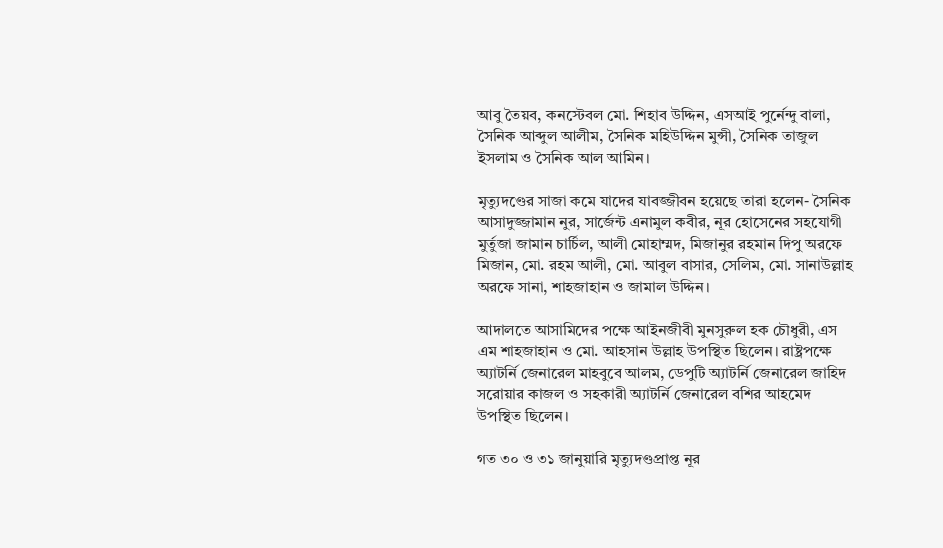আবু তৈয়ব, কনস্টেবল মো. শিহাব উদ্দিন, এসআই পুর্নেন্দু বালা, সৈনিক আব্দুল আলীম, সৈনিক মহিউদ্দিন মুন্সী, সৈনিক তাজুল ইসলাম ও সৈনিক আল আমিন।

মৃত্যুদণ্ডের সাজা কমে যাদের যাবজ্জীবন হয়েছে তারা হলেন- সৈনিক আসাদুজ্জামান নুর, সার্জেন্ট এনামুল কবীর, নূর হোসেনের সহযোগী মুর্তুজা জামান চার্চিল, আলী মোহাম্মদ, মিজানুর রহমান দিপু অরফে মিজান, মো. রহম আলী, মো. আবুল বাসার, সেলিম, মো. সানাউল্লাহ অরফে সানা, শাহজাহান ও জামাল উদ্দিন।

আদালতে আসামিদের পক্ষে আইনজীবী মুনসুরুল হক চৌধুরী, এস এম শাহজাহান ও মো. আহসান উল্লাহ উপস্থিত ছিলেন। রাষ্ট্রপক্ষে অ্যাটর্নি জেনারেল মাহবুবে আলম, ডেপুটি অ্যাটর্নি জেনারেল জাহিদ সরোয়ার কাজল ও সহকারী অ্যাটর্নি জেনারেল বশির আহমেদ উপস্থিত ছিলেন।

গত ৩০ ও ৩১ জানুয়ারি মৃত্যুদণ্ডপ্রাপ্ত নূর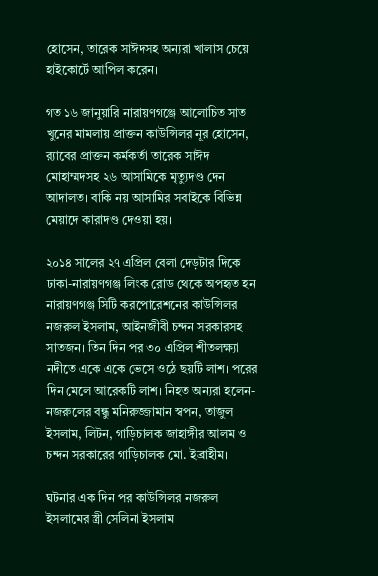হোসেন, তারেক সাঈদসহ অন্যরা খালাস চেয়ে হাইকোর্টে আপিল করেন।

গত ১৬ জানুয়ারি নারায়ণগঞ্জে আলোচিত সাত খুনের মামলায় প্রাক্তন কাউন্সিলর নূর হোসেন, র‌্যাবের প্রাক্তন কর্মকর্তা তারেক সাঈদ মোহাম্মদসহ ২৬ আসামিকে মৃত্যুদণ্ড দেন আদালত। বাকি নয় আসামির সবাইকে বিভিন্ন মেয়াদে কারাদণ্ড দেওয়া হয়।

২০১৪ সালের ২৭ এপ্রিল বেলা দেড়টার দিকে ঢাকা-নারায়ণগঞ্জ লিংক রোড থেকে অপহৃত হন নারায়ণগঞ্জ সিটি করপোরেশনের কাউন্সিলর নজরুল ইসলাম, আইনজীবী চন্দন সরকারসহ সাতজন। তিন দিন পর ৩০ এপ্রিল শীতলক্ষ্যা নদীতে একে একে ভেসে ওঠে ছয়টি লাশ। পরের দিন মেলে আরেকটি লাশ। নিহত অন্যরা হলেন- নজরুলের বন্ধু মনিরুজ্জামান স্বপন, তাজুল ইসলাম, লিটন, গাড়িচালক জাহাঙ্গীর আলম ও চন্দন সরকারের গাড়িচালক মো. ইব্রাহীম।

ঘটনার এক দিন পর কাউন্সিলর নজরুল ইসলামের স্ত্রী সেলিনা ইসলাম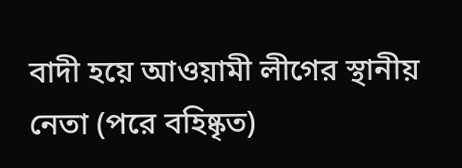বাদী হয়ে আওয়ামী লীগের স্থানীয় নেতা (পরে বহিষ্কৃত)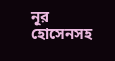নূর হোসেনসহ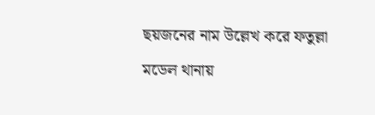ছয়জনের নাম উল্লেখ করে ফতুল্লা মডেল থানায়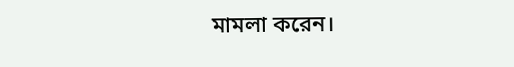মামলা করেন।